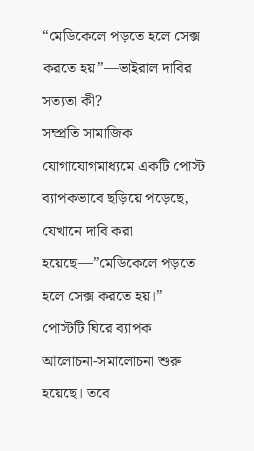“মেডিকেলে পড়তে হলে সেক্স করতে হয়”—ভাইরাল দাবির সত্যতা কী?
সম্প্রতি সামাজিক যোগাযোগমাধ্যমে একটি পোস্ট ব্যাপকভাবে ছড়িয়ে পড়েছে, যেখানে দাবি করা হয়েছে—”মেডিকেলে পড়তে হলে সেক্স করতে হয়।” পোস্টটি ঘিরে ব্যাপক আলোচনা-সমালোচনা শুরু হয়েছে। তবে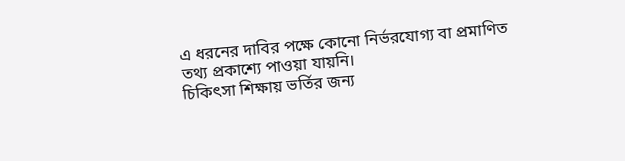এ ধরনের দাবির পক্ষে কোনো নির্ভরযোগ্য বা প্রমাণিত তথ্য প্রকাশ্যে পাওয়া যায়নি।
চিকিৎসা শিক্ষায় ভর্তির জন্য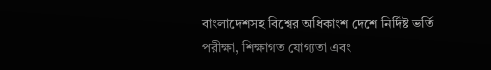বাংলাদেশসহ বিশ্বের অধিকাংশ দেশে নির্দিষ্ট ভর্তি পরীক্ষা, শিক্ষাগত যোগ্যতা এবং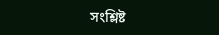সংশ্লিষ্ট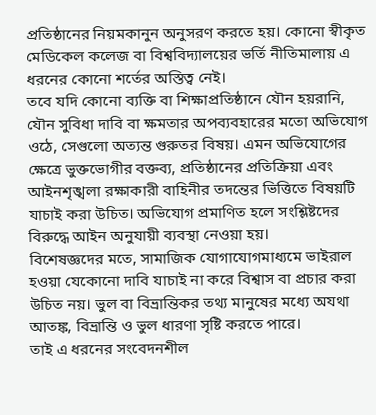প্রতিষ্ঠানের নিয়মকানুন অনুসরণ করতে হয়। কোনো স্বীকৃত মেডিকেল কলেজ বা বিশ্ববিদ্যালয়ের ভর্তি নীতিমালায় এ ধরনের কোনো শর্তের অস্তিত্ব নেই।
তবে যদি কোনো ব্যক্তি বা শিক্ষাপ্রতিষ্ঠানে যৌন হয়রানি, যৌন সুবিধা দাবি বা ক্ষমতার অপব্যবহারের মতো অভিযোগ ওঠে, সেগুলো অত্যন্ত গুরুতর বিষয়। এমন অভিযোগের ক্ষেত্রে ভুক্তভোগীর বক্তব্য, প্রতিষ্ঠানের প্রতিক্রিয়া এবং আইনশৃঙ্খলা রক্ষাকারী বাহিনীর তদন্তের ভিত্তিতে বিষয়টি যাচাই করা উচিত। অভিযোগ প্রমাণিত হলে সংশ্লিষ্টদের বিরুদ্ধে আইন অনুযায়ী ব্যবস্থা নেওয়া হয়।
বিশেষজ্ঞদের মতে, সামাজিক যোগাযোগমাধ্যমে ভাইরাল হওয়া যেকোনো দাবি যাচাই না করে বিশ্বাস বা প্রচার করা উচিত নয়। ভুল বা বিভ্রান্তিকর তথ্য মানুষের মধ্যে অযথা আতঙ্ক, বিভ্রান্তি ও ভুল ধারণা সৃষ্টি করতে পারে।
তাই এ ধরনের সংবেদনশীল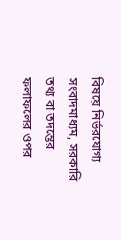বিষয়ে নির্ভরযোগ্য সংবাদমাধ্যম, সরকারি তথ্য বা তদন্তের ফলাফলের ওপর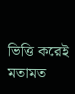ভিত্তি করেই মতামত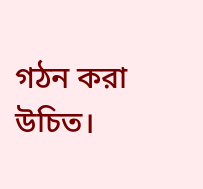গঠন করা উচিত।